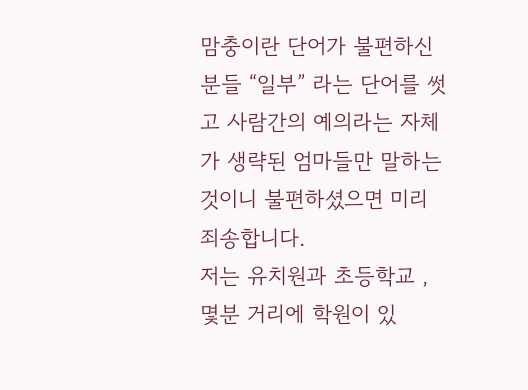맘충이란 단어가 불편하신분들 “일부” 라는 단어를 썻고 사람간의 예의라는 자체가 생략된 엄마들만 말하는것이니 불편하셨으면 미리 죄송합니다.
저는 유치원과 초등학교 , 몇분 거리에 학원이 있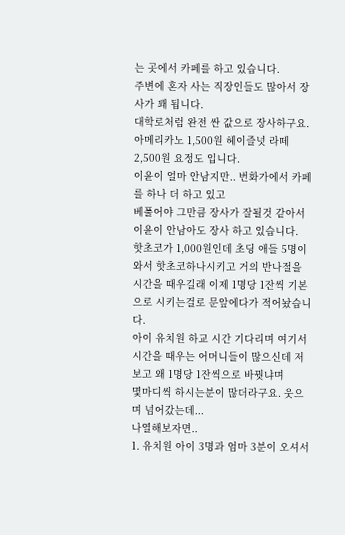는 곳에서 카페를 하고 있습니다.
주변에 혼자 사는 직장인들도 많아서 장사가 꽤 됩니다.
대학로처럼 완전 싼 값으로 장사하구요.
아메리카노 1,500원 헤이즐넛 라떼 2,500원 요정도 입니다.
이윤이 얼마 안남지만.. 번화가에서 카페를 하나 더 하고 있고
베풀어야 그만큼 장사가 잘될것 같아서 이윤이 안남아도 장사 하고 있습니다.
핫초코가 1,000원인데 초딩 애들 5명이 와서 핫초코하나시키고 거의 반나절을 시간을 때우길래 이제 1명당 1잔씩 기본으로 시키는걸로 문앞에다가 적어놨습니다.
아이 유치원 하교 시간 기다리며 여기서 시간을 때우는 어머니들이 많으신데 저보고 왜 1명당 1잔씩으로 바꿧냐며
몇마디씩 하시는분이 많더라구요. 웃으며 넘어갔는데...
나열해보자면..
1. 유치원 아이 3명과 엄마 3분이 오셔서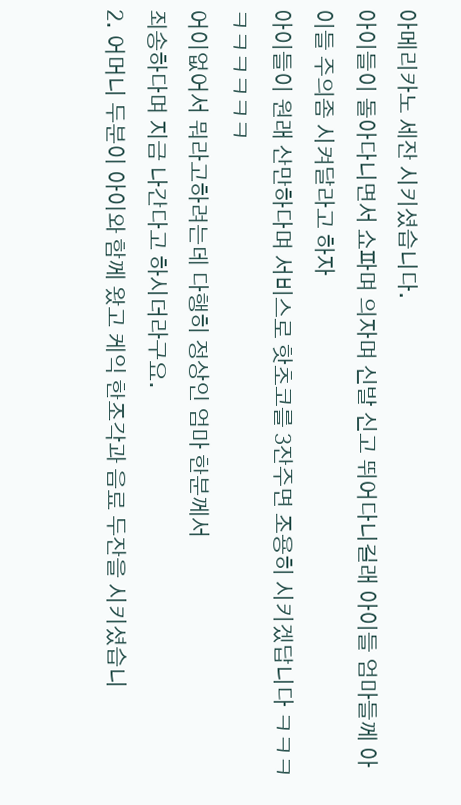아메리카노 세잔 시키셨습니다.
아이들이 돌아다니면서 쇼파며 의자며 신발 신고 뛰어다니길래 아이들 엄마들께 아이들 주의좀 시켜달라고 하자
아이들이 원래 산만하다며 서비스로 핫초코를 3잔주면 조용히 시키겠답니다 ㅋㅋㅋㅋㅋㅋㅋㅋㅋ
어이없어서 뭐라고하려는데 다행히 정상인 엄마 한분께서
죄송하다며 지금 나간다고 하시더라구요.
2. 어머니 두분이 아이와 함께 왔고 케익 한조각과 음료 두잔을 시키셨습니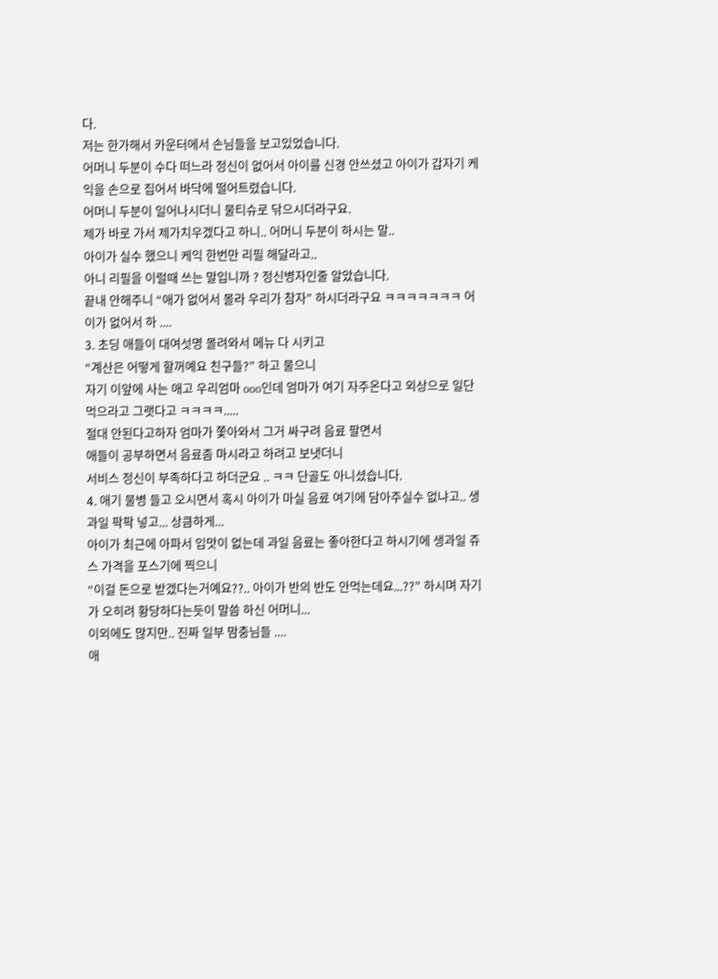다.
저는 한가해서 카운터에서 손님들을 보고있었습니다.
어머니 두분이 수다 떠느라 정신이 없어서 아이를 신경 안쓰셨고 아이가 갑자기 케익을 손으로 집어서 바닥에 떨어트렸습니다.
어머니 두분이 일어나시더니 물티슈로 닦으시더라구요.
제가 바로 가서 제가치우겠다고 하니.. 어머니 두분이 하시는 말..
아이가 실수 했으니 케익 한번만 리필 해달라고..
아니 리필을 이럴때 쓰는 말입니까 ? 정신병자인줄 알았습니다.
끝내 안해주니 “애가 없어서 몰라 우리가 참자” 하시더라구요 ㅋㅋㅋㅋㅋㅋㅋ 어이가 없어서 하 ....
3. 초딩 애들이 대여섯명 몰려와서 메뉴 다 시키고
“계산은 어떻게 할꺼예요 친구들?” 하고 물으니
자기 이앞에 사는 애고 우리엄마 ooo인데 엄마가 여기 자주온다고 외상으로 일단 먹으라고 그랫다고 ㅋㅋㅋㅋ.....
절대 안된다고하자 엄마가 쫓아와서 그거 싸구려 음료 팔면서
애들이 공부하면서 음료좀 마시라고 하려고 보냇더니
서비스 정신이 부족하다고 하더군요 .. ㅋㅋ 단골도 아니셨습니다.
4. 애기 물병 들고 오시면서 혹시 아이가 마실 음료 여기에 담아주실수 없냐고.. 생과일 팍팍 넣고... 상큼하게...
아이가 최근에 아파서 입맛이 없는데 과일 음료는 좋아한다고 하시기에 생과일 쥬스 가격을 포스기에 찍으니
“이걸 돈으로 받겠다는거예요??.. 아이가 반의 반도 안먹는데요...??” 하시며 자기가 오히려 황당하다는듯이 말씀 하신 어머니...
이외에도 많지만.. 진짜 일부 맘충님들 ....
애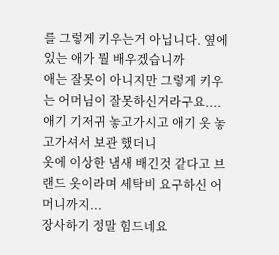를 그렇게 키우는거 아닙니다. 옆에 있는 애가 뭘 배우겠습니까
애는 잘못이 아니지만 그렇게 키우는 어머님이 잘못하신거라구요....
애기 기저귀 놓고가시고 애기 옷 놓고가셔서 보관 했더니
옷에 이상한 냄새 배긴것 같다고 브랜드 옷이라며 세탁비 요구하신 어머니까지...
장사하기 정말 힘드네요